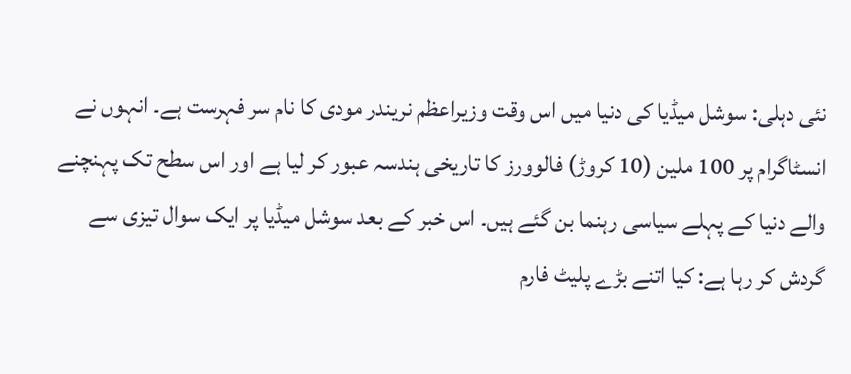نئی دہلی: سوشل میڈیا کی دنیا میں اس وقت وزیراعظم نریندر مودی کا نام سر فہرست ہے۔ انہوں نے انسٹاگرام پر 100 ملین (10 کروڑ) فالوورز کا تاریخی ہندسہ عبور کر لیا ہے اور اس سطح تک پہنچنے والے دنیا کے پہلے سیاسی رہنما بن گئے ہیں۔ اس خبر کے بعد سوشل میڈیا پر ایک سوال تیزی سے گردش کر رہا ہے: کیا اتنے بڑے پلیٹ فارم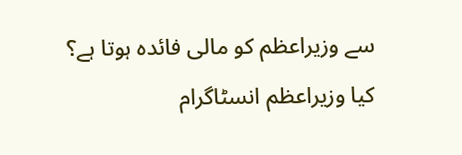سے وزیراعظم کو مالی فائدہ ہوتا ہے؟
کیا وزیراعظم انسٹاگرام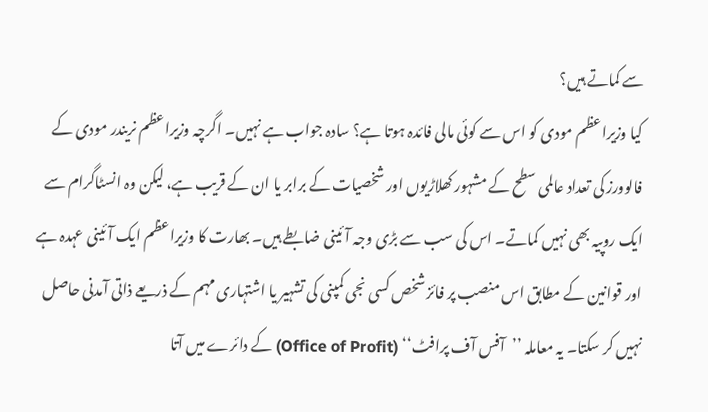سے کماتے ہیں؟
کیا وزیراعظم مودی کو اس سے کوئی مالی فائدہ ہوتا ہے؟ سادہ جواب ہے نہیں۔ اگرچہ وزیراعظم نریندر مودی کے فالوورز کی تعداد عالمی سطح کے مشہور کھلاڑیوں اور شخصیات کے برابر یا ان کے قریب ہے، لیکن وہ انسٹاگرام سے ایک روپیہ بھی نہیں کماتے۔ اس کی سب سے بڑی وجہ آئینی ضابطے ہیں۔ بھارت کا وزیراعظم ایک آئینی عہدہ ہے اور قوانین کے مطابق اس منصب پر فائز شخص کسی نجی کمپنی کی تشہیر یا اشتہاری مہم کے ذریعے ذاتی آمدنی حاصل نہیں کر سکتا۔ یہ معاملہ ’’آفس آف پرافٹ‘‘ (Office of Profit) کے دائرے میں آتا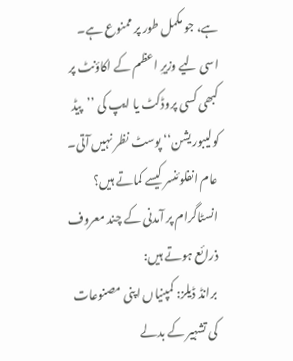ہے، جو مکمل طور پر ممنوع ہے۔ اسی لیے وزیرِ اعظم کے اکاؤنٹ پر کبھی کسی پروڈکٹ یا ایپ کی ’’پیڈ کولیبوریشن‘‘ پوسٹ نظر نہیں آتی۔
عام انفلوئنسر کیسے کماتے ہیں؟
انسٹاگرام پر آمدنی کے چند معروف ذرائع ہوتے ہیں:
برانڈ ڈیلز: کمپنیاں اپنی مصنوعات کی تشہیر کے بدلے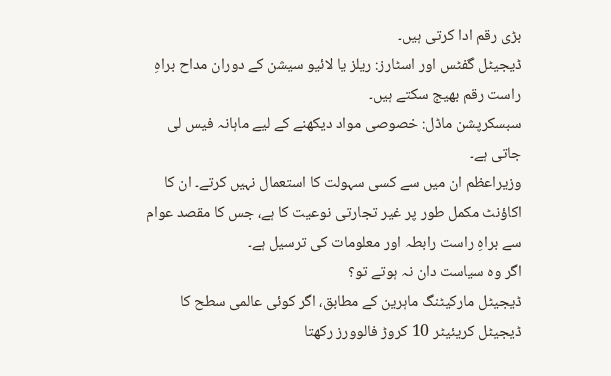بڑی رقم ادا کرتی ہیں۔
ڈیجیٹل گفٹس اور اسٹارز: ریلز یا لائیو سیشن کے دوران مداح براہِ راست رقم بھیج سکتے ہیں۔
سبسکرپشن ماڈل: خصوصی مواد دیکھنے کے لیے ماہانہ فیس لی جاتی ہے۔
وزیراعظم ان میں سے کسی سہولت کا استعمال نہیں کرتے۔ ان کا اکاؤنٹ مکمل طور پر غیر تجارتی نوعیت کا ہے، جس کا مقصد عوام سے براہِ راست رابطہ اور معلومات کی ترسیل ہے۔
اگر وہ سیاست دان نہ ہوتے تو؟
ڈیجیٹل مارکیٹنگ ماہرین کے مطابق، اگر کوئی عالمی سطح کا ڈیجیٹل کریئیٹر 10 کروڑ فالوورز رکھتا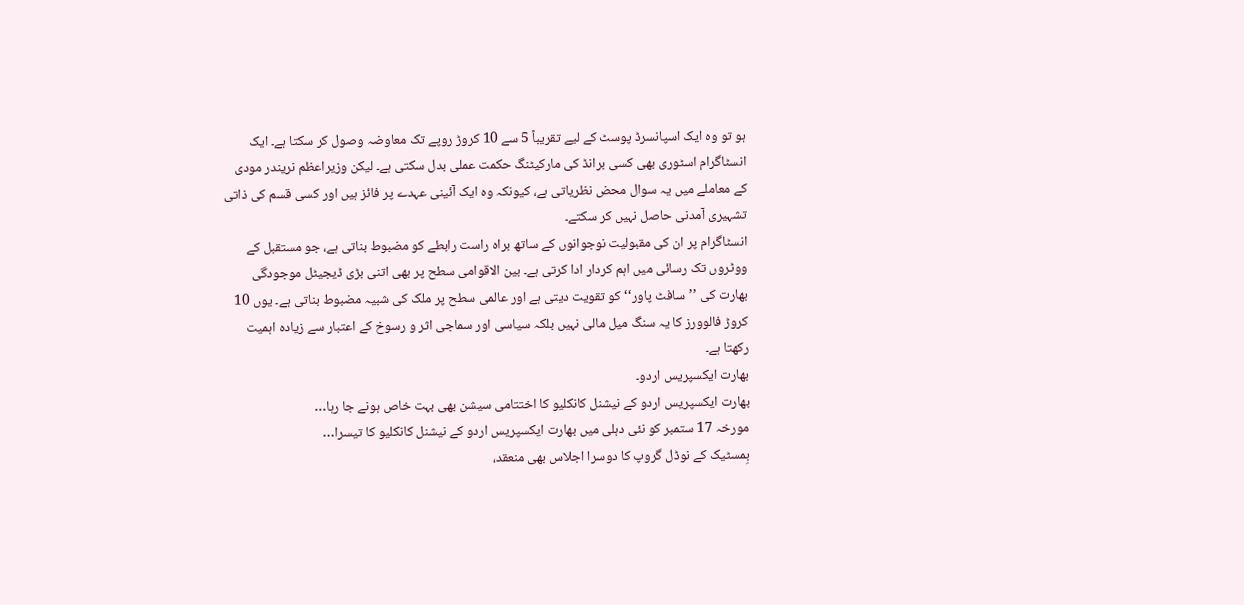ہو تو وہ ایک اسپانسرڈ پوسٹ کے لیے تقریباً 5 سے 10 کروڑ روپے تک معاوضہ وصول کر سکتا ہے۔ ایک انسٹاگرام اسٹوری بھی کسی برانڈ کی مارکیٹنگ حکمت عملی بدل سکتی ہے۔ لیکن وزیراعظم نریندر مودی کے معاملے میں یہ سوال محض نظریاتی ہے، کیونکہ وہ ایک آئینی عہدے پر فائز ہیں اور کسی قسم کی ذاتی تشہیری آمدنی حاصل نہیں کر سکتے۔
انسٹاگرام پر ان کی مقبولیت نوجوانوں کے ساتھ براہ راست رابطے کو مضبوط بناتی ہے، جو مستقبل کے ووٹروں تک رسائی میں اہم کردار ادا کرتی ہے۔ بین الاقوامی سطح پر بھی اتنی بڑی ڈیجیٹل موجودگی بھارت کی ’’سافٹ پاور‘‘ کو تقویت دیتی ہے اور عالمی سطح پر ملک کی شبیہ مضبوط بناتی ہے۔ یوں 10 کروڑ فالوورز کا یہ سنگ میل مالی نہیں بلکہ سیاسی اور سماجی اثر و رسوخ کے اعتبار سے زیادہ اہمیت رکھتا ہے۔
بھارت ایکسپریس اردو۔
بھارت ایکسپریس اردو کے نیشنل کانکلیو کا اختتامی سیشن بھی بہت خاص ہونے جا رہا…
مورخہ 17 ستمبر کو نئی دہلی میں بھارت ایکسپریس اردو کے نیشنل کانکلیو کا تیسرا…
بِمسٹیک کے نوڈل گروپ کا دوسرا اجلاس بھی منعقد،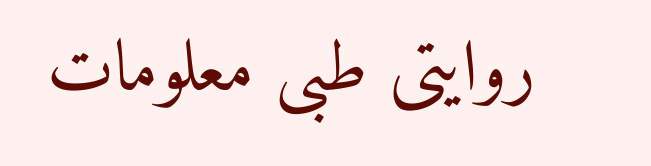روایتی طبی معلومات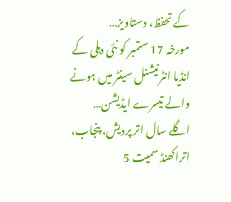کے تحفظ، دستاویز…
مورخہ 17 ستمبر کو نئی دہلی کے انڈیا انٹرنیشنل سینٹر میں ہونے والے تیسرے ایڈیشن…
اگلے سال اتر پردیش، پنجاب، اتراکھنڈ سمیت 5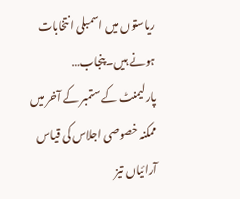ریاستوں میں اسمبلی انتخابات ہونے ہیں۔ پنجاب…
پارلیمنٹ کے ستمبر کے آخر میں ممکنہ خصوصی اجلاس کی قیاس آرائیاں تیز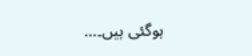ہوگئی ہیں۔…